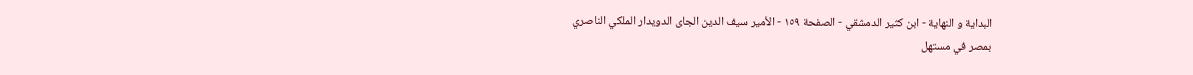البداية و النهاية - ابن كثير الدمشقي - الصفحة ١٥٩ - الأمير سيف الدين الجاى الدويدار الملكي الناصري
بمصر في مستهل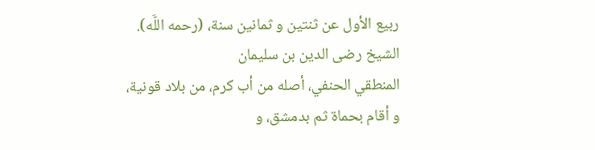ربيع الأول عن ثنتين و ثمانين سنة، (رحمه اللَّه).
الشيخ رضى الدين بن سليمان
المنطقي الحنفي، أصله من أب كرم، من بلاد قونية، و أقام بحماة ثم بدمشق، و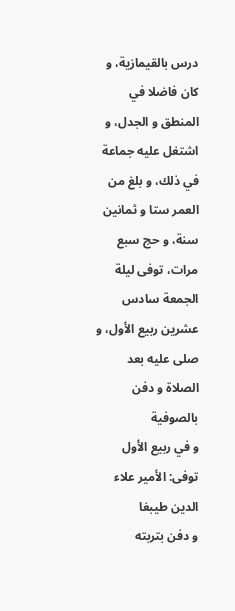درس بالقيمازية، و كان فاضلا في المنطق و الجدل، و اشتغل عليه جماعة في ذلك، و بلغ من العمر ستا و ثمانين سنة، و حج سبع مرات، توفى ليلة الجمعة سادس عشرين ربيع الأول، و صلى عليه بعد الصلاة و دفن بالصوفية
و في ربيع الأول توفى: الأمير علاء الدين طيبغا
و دفن بتربته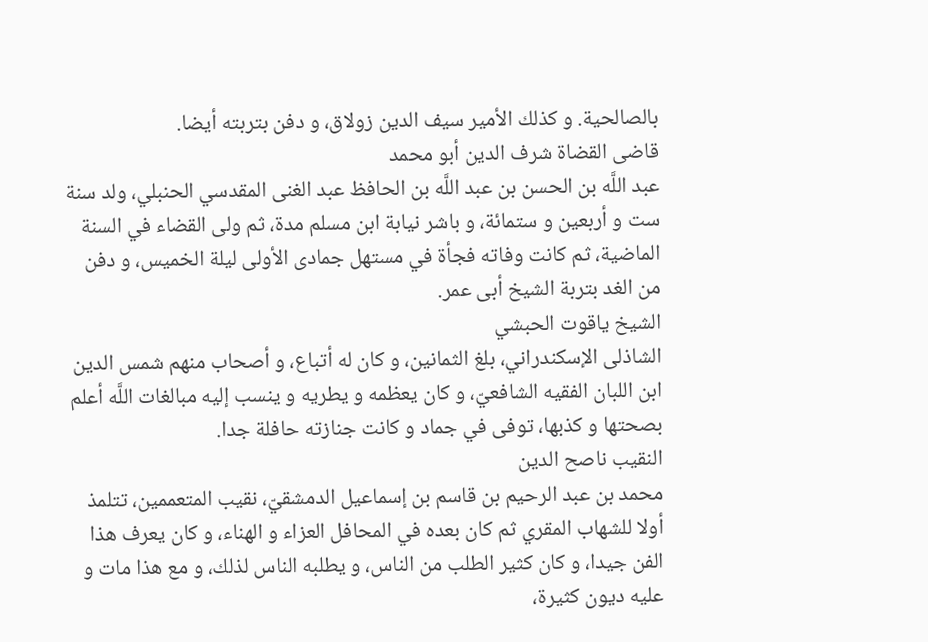بالصالحية. و كذلك الأمير سيف الدين زولاق، و دفن بتربته أيضا.
قاضى القضاة شرف الدين أبو محمد
عبد اللَّه بن الحسن بن عبد اللَّه بن الحافظ عبد الغنى المقدسي الحنبلي، ولد سنة ست و أربعين و ستمائة، و باشر نيابة ابن مسلم مدة، ثم ولى القضاء في السنة الماضية، ثم كانت وفاته فجأة في مستهل جمادى الأولى ليلة الخميس، و دفن من الغد بتربة الشيخ أبى عمر.
الشيخ ياقوت الحبشي
الشاذلى الإسكندراني، بلغ الثمانين، و كان له أتباع، و أصحاب منهم شمس الدين ابن اللبان الفقيه الشافعيّ، و كان يعظمه و يطريه و ينسب إليه مبالغات اللَّه أعلم بصحتها و كذبها، توفى في جماد و كانت جنازته حافلة جدا.
النقيب ناصح الدين
محمد بن عبد الرحيم بن قاسم بن إسماعيل الدمشقيّ، نقيب المتعممين، تتلمذ أولا للشهاب المقري ثم كان بعده في المحافل العزاء و الهناء، و كان يعرف هذا الفن جيدا، و كان كثير الطلب من الناس، و يطلبه الناس لذلك، و مع هذا مات و عليه ديون كثيرة،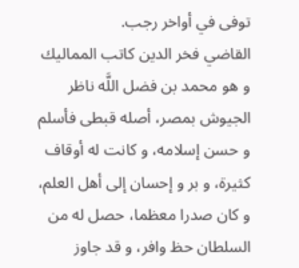توفى في أواخر رجب.
القاضي فخر الدين كاتب المماليك
و هو محمد بن فضل اللَّه ناظر الجيوش بمصر، أصله قبطى فأسلم و حسن إسلامه، و كانت له أوقاف كثيرة، و بر و إحسان إلى أهل العلم، و كان صدرا معظما، حصل له من السلطان حظ وافر، و قد جاوز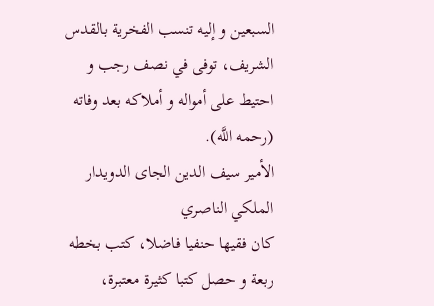السبعين و إليه تنسب الفخرية بالقدس الشريف، توفى في نصف رجب و احتيط على أمواله و أملاكه بعد وفاته (رحمه اللَّه).
الأمير سيف الدين الجاى الدويدار الملكي الناصري
كان فقيها حنفيا فاضلا، كتب بخطه ربعة و حصل كتبا كثيرة معتبرة،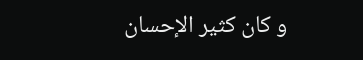و كان كثير الإحسان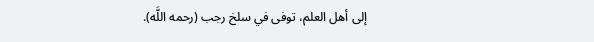إلى أهل العلم، توفى في سلخ رجب (رحمه اللَّه).